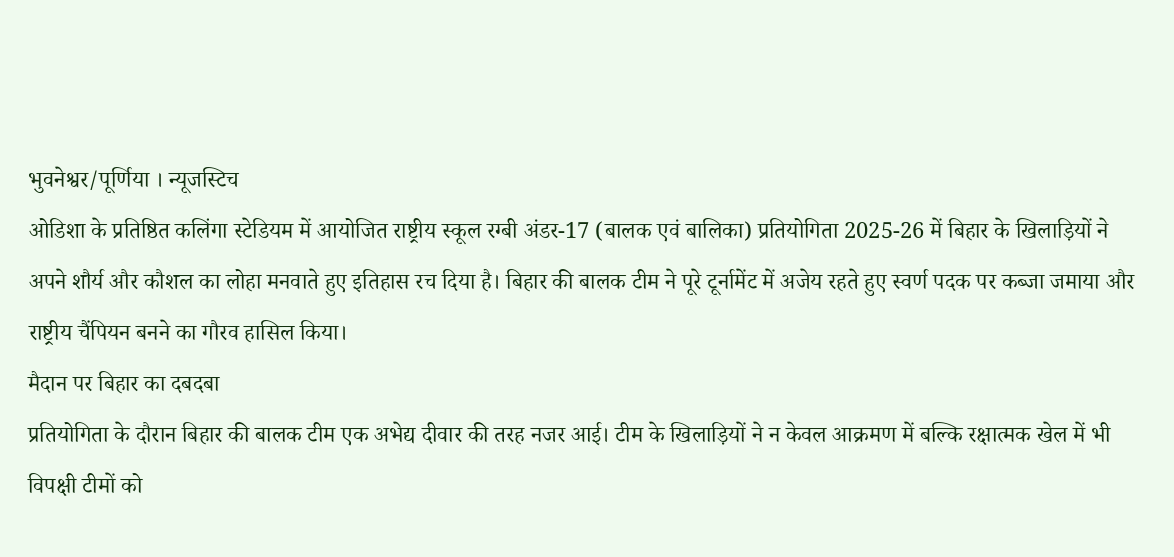भुवनेश्वर/पूर्णिया । न्यूजस्टिच
ओडिशा के प्रतिष्ठित कलिंगा स्टेडियम में आयोजित राष्ट्रीय स्कूल रग्बी अंडर-17 (बालक एवं बालिका) प्रतियोगिता 2025-26 में बिहार के खिलाड़ियों ने अपने शौर्य और कौशल का लोहा मनवाते हुए इतिहास रच दिया है। बिहार की बालक टीम ने पूरे टूर्नामेंट में अजेय रहते हुए स्वर्ण पदक पर कब्जा जमाया और राष्ट्रीय चैंपियन बनने का गौरव हासिल किया।
मैदान पर बिहार का दबदबा
प्रतियोगिता के दौरान बिहार की बालक टीम एक अभेद्य दीवार की तरह नजर आई। टीम के खिलाड़ियों ने न केवल आक्रमण में बल्कि रक्षात्मक खेल में भी विपक्षी टीमों को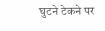घुटने टेकने पर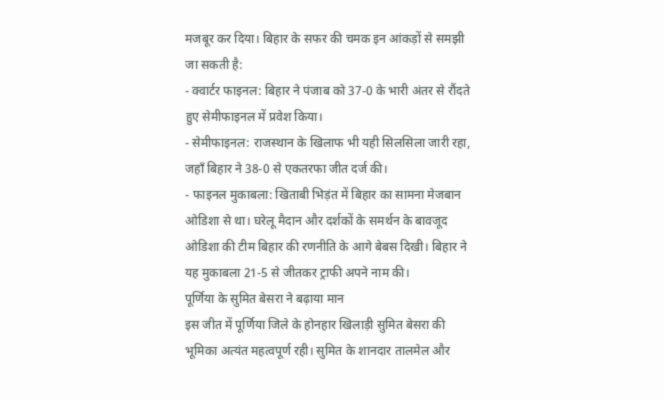मजबूर कर दिया। बिहार के सफर की चमक इन आंकड़ों से समझी जा सकती है:
- क्वार्टर फाइनल: बिहार ने पंजाब को 37-0 के भारी अंतर से रौंदते हुए सेमीफाइनल में प्रवेश किया।
- सेमीफाइनल: राजस्थान के खिलाफ भी यही सिलसिला जारी रहा, जहाँ बिहार ने 38-0 से एकतरफा जीत दर्ज की।
- फाइनल मुकाबला: खिताबी भिड़ंत में बिहार का सामना मेजबान ओडिशा से था। घरेलू मैदान और दर्शकों के समर्थन के बावजूद ओडिशा की टीम बिहार की रणनीति के आगे बेबस दिखी। बिहार ने यह मुकाबला 21-5 से जीतकर ट्राफी अपने नाम की।
पूर्णिया के सुमित बेसरा ने बढ़ाया मान
इस जीत में पूर्णिया जिले के होनहार खिलाड़ी सुमित बेसरा की भूमिका अत्यंत महत्वपूर्ण रही। सुमित के शानदार तालमेल और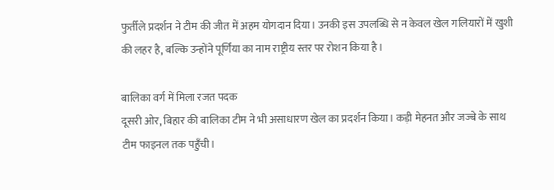फुर्तीले प्रदर्शन ने टीम की जीत में अहम योगदान दिया। उनकी इस उपलब्धि से न केवल खेल गलियारों में खुशी की लहर है, बल्कि उन्होंने पूर्णिया का नाम राष्ट्रीय स्तर पर रोशन किया है।

बालिका वर्ग में मिला रजत पदक
दूसरी ओर, बिहार की बालिका टीम ने भी असाधारण खेल का प्रदर्शन किया। कड़ी मेहनत और जज्बे के साथ टीम फाइनल तक पहुँची।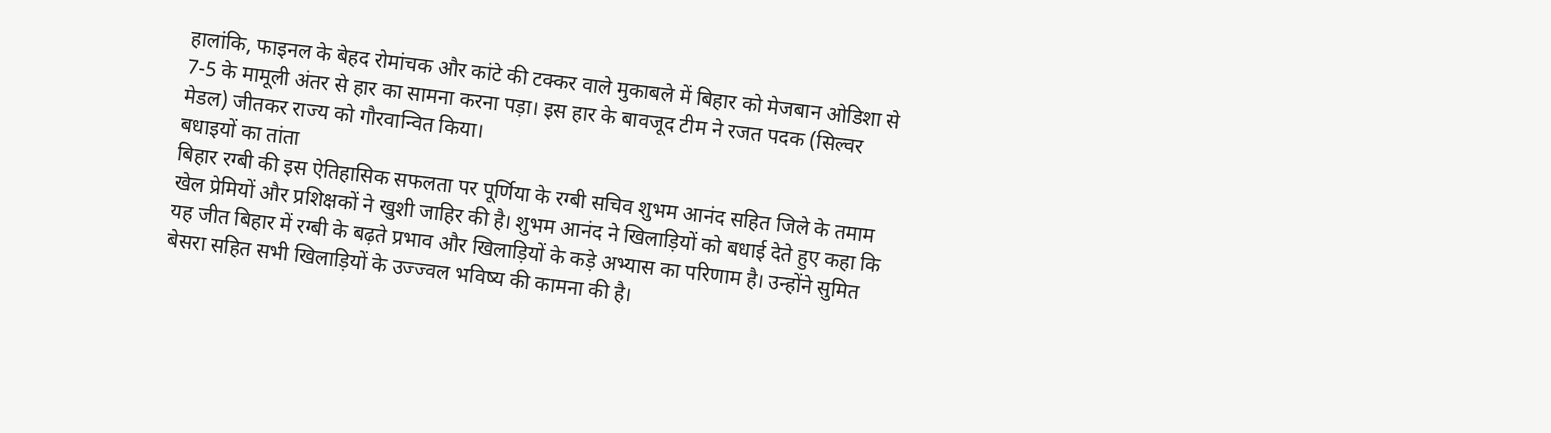हालांकि, फाइनल के बेहद रोमांचक और कांटे की टक्कर वाले मुकाबले में बिहार को मेजबान ओडिशा से 7-5 के मामूली अंतर से हार का सामना करना पड़ा। इस हार के बावजूद टीम ने रजत पदक (सिल्वर मेडल) जीतकर राज्य को गौरवान्वित किया।
बधाइयों का तांता
बिहार रग्बी की इस ऐतिहासिक सफलता पर पूर्णिया के रग्बी सचिव शुभम आनंद सहित जिले के तमाम खेल प्रेमियों और प्रशिक्षकों ने खुशी जाहिर की है। शुभम आनंद ने खिलाड़ियों को बधाई देते हुए कहा कि यह जीत बिहार में रग्बी के बढ़ते प्रभाव और खिलाड़ियों के कड़े अभ्यास का परिणाम है। उन्होंने सुमित बेसरा सहित सभी खिलाड़ियों के उज्ज्वल भविष्य की कामना की है।